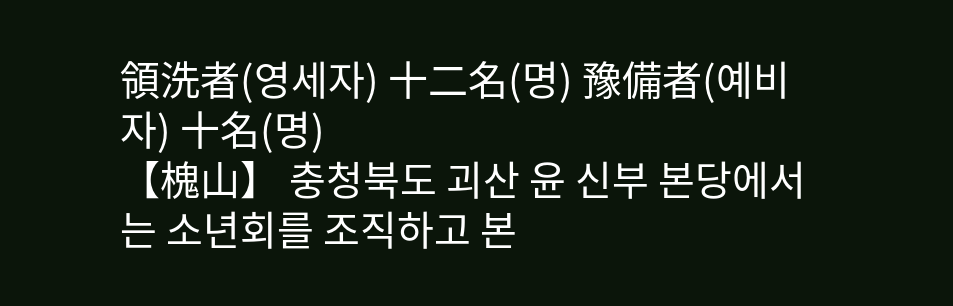領洗者(영세자) 十二名(명) 豫備者(예비자) 十名(명)
【槐山】 충청북도 괴산 윤 신부 본당에서는 소년회를 조직하고 본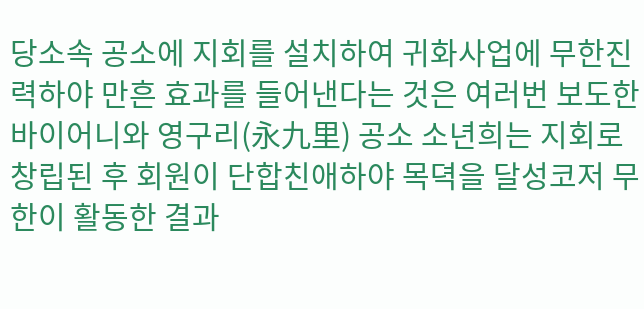당소속 공소에 지회를 설치하여 귀화사업에 무한진력하야 만흔 효과를 들어낸다는 것은 여러번 보도한 바이어니와 영구리(永九里) 공소 소년희는 지회로 창립된 후 회원이 단합친애하야 목뎍을 달성코저 무한이 활동한 결과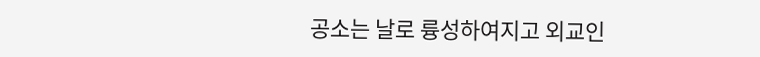공소는 날로 륭성하여지고 외교인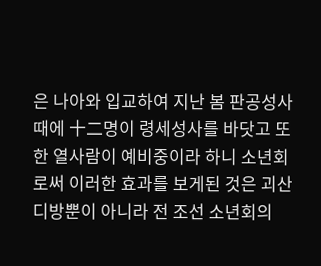은 나아와 입교하여 지난 봄 판공성사 때에 十二명이 령세성사를 바닷고 또한 열사람이 예비중이라 하니 소년회로써 이러한 효과를 보게된 것은 괴산디방뿐이 아니라 전 조선 소년회의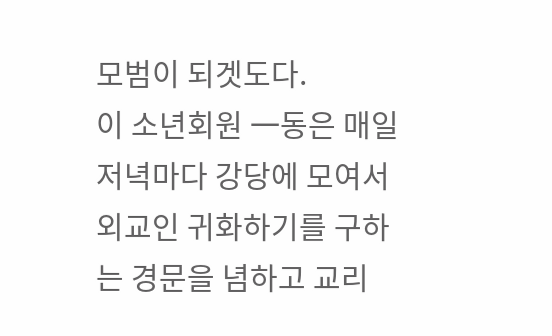모범이 되겟도다.
이 소년회원 一동은 매일 저녁마다 강당에 모여서 외교인 귀화하기를 구하는 경문을 념하고 교리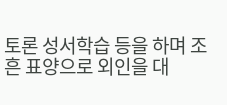토론 성서학습 등을 하며 조흔 표양으로 외인을 대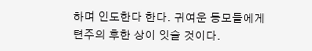하며 인도한다 한다. 귀여운 동모들에게 텬주의 후한 상이 잇슬 것이다.